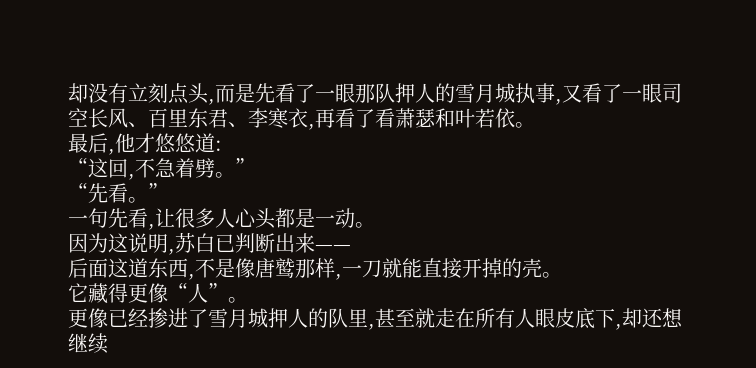却没有立刻点头,而是先看了一眼那队押人的雪月城执事,又看了一眼司空长风、百里东君、李寒衣,再看了看萧瑟和叶若依。
最后,他才悠悠道:
“这回,不急着劈。”
“先看。”
一句先看,让很多人心头都是一动。
因为这说明,苏白已判断出来——
后面这道东西,不是像唐鹫那样,一刀就能直接开掉的壳。
它藏得更像“人”。
更像已经掺进了雪月城押人的队里,甚至就走在所有人眼皮底下,却还想继续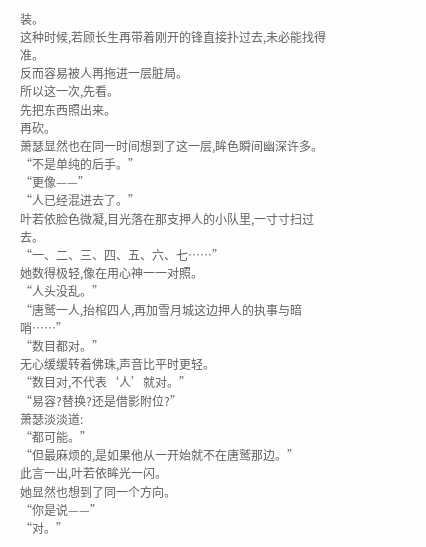装。
这种时候,若顾长生再带着刚开的锋直接扑过去,未必能找得准。
反而容易被人再拖进一层脏局。
所以这一次,先看。
先把东西照出来。
再砍。
萧瑟显然也在同一时间想到了这一层,眸色瞬间幽深许多。
“不是单纯的后手。”
“更像——”
“人已经混进去了。”
叶若依脸色微凝,目光落在那支押人的小队里,一寸寸扫过去。
“一、二、三、四、五、六、七……”
她数得极轻,像在用心神一一对照。
“人头没乱。”
“唐鹫一人,抬棺四人,再加雪月城这边押人的执事与暗哨……”
“数目都对。”
无心缓缓转着佛珠,声音比平时更轻。
“数目对,不代表‘人’就对。”
“易容?替换?还是借影附位?”
萧瑟淡淡道:
“都可能。”
“但最麻烦的,是如果他从一开始就不在唐鹫那边。”
此言一出,叶若依眸光一闪。
她显然也想到了同一个方向。
“你是说——”
“对。”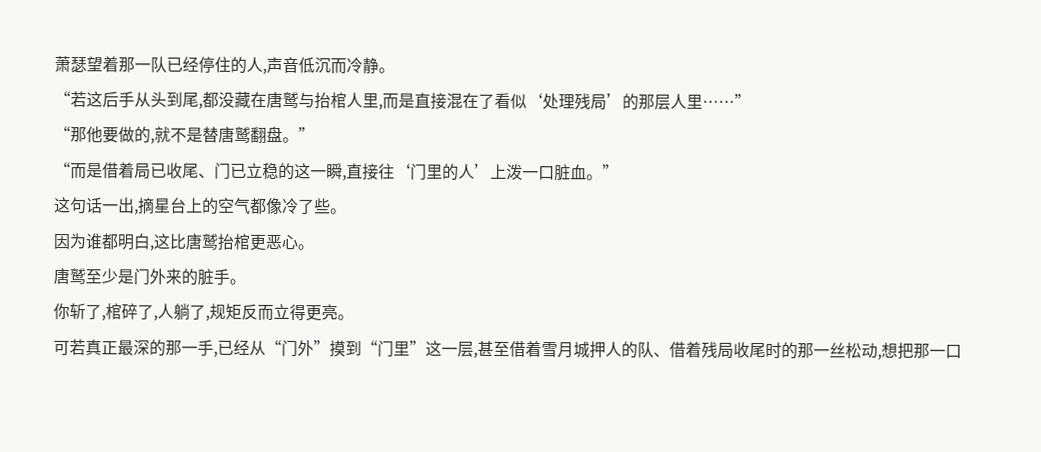萧瑟望着那一队已经停住的人,声音低沉而冷静。
“若这后手从头到尾,都没藏在唐鹫与抬棺人里,而是直接混在了看似‘处理残局’的那层人里……”
“那他要做的,就不是替唐鹫翻盘。”
“而是借着局已收尾、门已立稳的这一瞬,直接往‘门里的人’上泼一口脏血。”
这句话一出,摘星台上的空气都像冷了些。
因为谁都明白,这比唐鹫抬棺更恶心。
唐鹫至少是门外来的脏手。
你斩了,棺碎了,人躺了,规矩反而立得更亮。
可若真正最深的那一手,已经从“门外”摸到“门里”这一层,甚至借着雪月城押人的队、借着残局收尾时的那一丝松动,想把那一口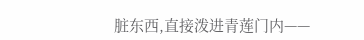脏东西,直接泼进青莲门内——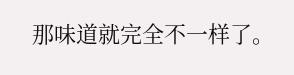那味道就完全不一样了。